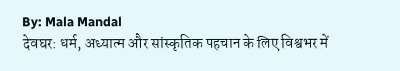By: Mala Mandal
देवघर: धर्म, अध्यात्म और सांस्कृतिक पहचान के लिए विश्वभर में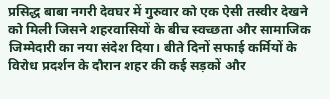प्रसिद्ध बाबा नगरी देवघर में गुरुवार को एक ऐसी तस्वीर देखने को मिली जिसने शहरवासियों के बीच स्वच्छता और सामाजिक जिम्मेदारी का नया संदेश दिया। बीते दिनों सफाई कर्मियों के विरोध प्रदर्शन के दौरान शहर की कई सड़कों और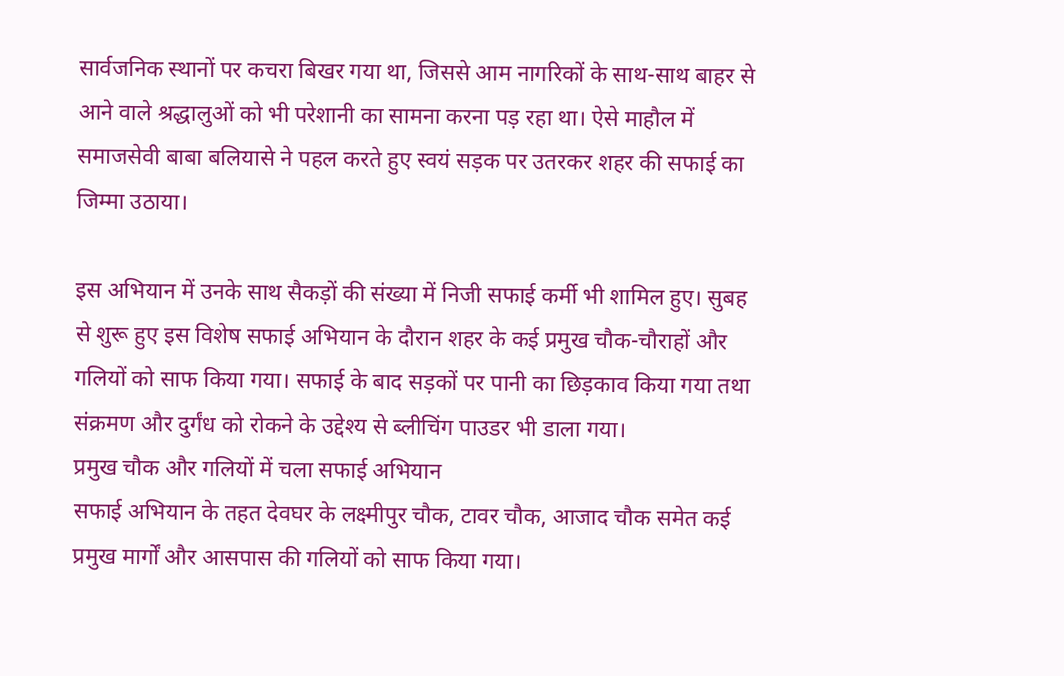सार्वजनिक स्थानों पर कचरा बिखर गया था, जिससे आम नागरिकों के साथ-साथ बाहर से आने वाले श्रद्धालुओं को भी परेशानी का सामना करना पड़ रहा था। ऐसे माहौल में समाजसेवी बाबा बलियासे ने पहल करते हुए स्वयं सड़क पर उतरकर शहर की सफाई का जिम्मा उठाया।

इस अभियान में उनके साथ सैकड़ों की संख्या में निजी सफाई कर्मी भी शामिल हुए। सुबह से शुरू हुए इस विशेष सफाई अभियान के दौरान शहर के कई प्रमुख चौक-चौराहों और गलियों को साफ किया गया। सफाई के बाद सड़कों पर पानी का छिड़काव किया गया तथा संक्रमण और दुर्गंध को रोकने के उद्देश्य से ब्लीचिंग पाउडर भी डाला गया।
प्रमुख चौक और गलियों में चला सफाई अभियान
सफाई अभियान के तहत देवघर के लक्ष्मीपुर चौक, टावर चौक, आजाद चौक समेत कई प्रमुख मार्गों और आसपास की गलियों को साफ किया गया।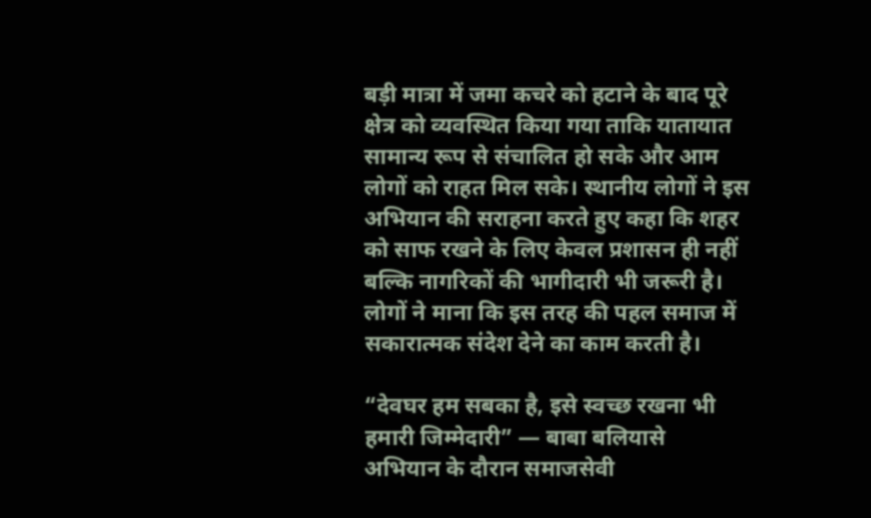बड़ी मात्रा में जमा कचरे को हटाने के बाद पूरे क्षेत्र को व्यवस्थित किया गया ताकि यातायात सामान्य रूप से संचालित हो सके और आम लोगों को राहत मिल सके। स्थानीय लोगों ने इस अभियान की सराहना करते हुए कहा कि शहर को साफ रखने के लिए केवल प्रशासन ही नहीं बल्कि नागरिकों की भागीदारी भी जरूरी है। लोगों ने माना कि इस तरह की पहल समाज में सकारात्मक संदेश देने का काम करती है।

“देवघर हम सबका है, इसे स्वच्छ रखना भी हमारी जिम्मेदारी” — बाबा बलियासे
अभियान के दौरान समाजसेवी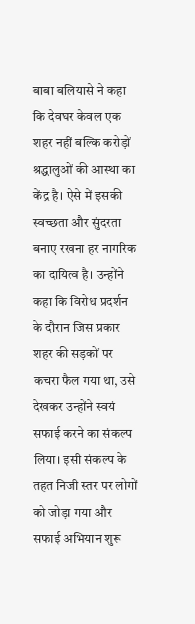बाबा बलियासे ने कहा कि देवघर केवल एक शहर नहीं बल्कि करोड़ों श्रद्धालुओं की आस्था का केंद्र है। ऐसे में इसकी स्वच्छता और सुंदरता बनाए रखना हर नागरिक का दायित्व है। उन्होंने कहा कि विरोध प्रदर्शन के दौरान जिस प्रकार शहर की सड़कों पर कचरा फैल गया था, उसे देखकर उन्होंने स्वयं सफाई करने का संकल्प लिया। इसी संकल्प के तहत निजी स्तर पर लोगों को जोड़ा गया और सफाई अभियान शुरू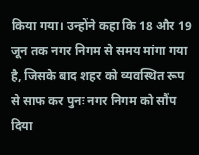किया गया। उन्होंने कहा कि 18 और 19 जून तक नगर निगम से समय मांगा गया है, जिसके बाद शहर को व्यवस्थित रूप से साफ कर पुनः नगर निगम को सौंप दिया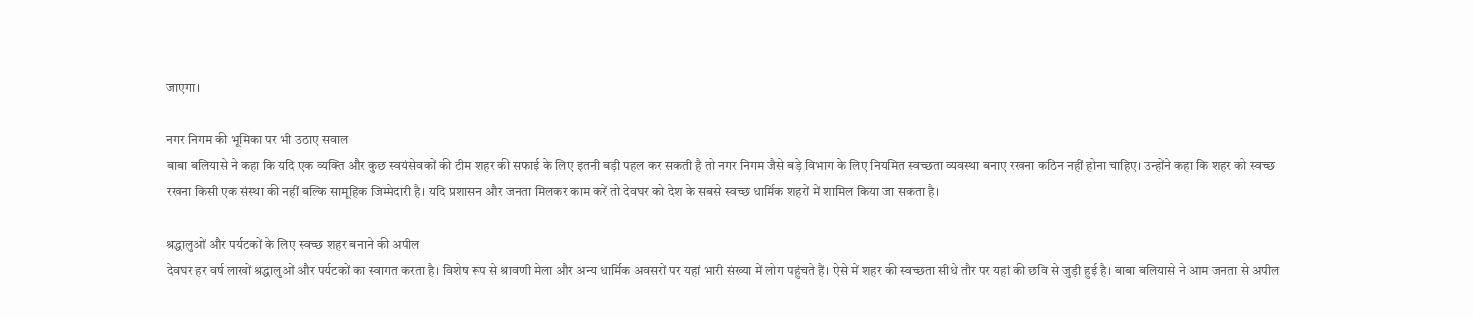जाएगा।

नगर निगम की भूमिका पर भी उठाए सवाल
बाबा बलियासे ने कहा कि यदि एक व्यक्ति और कुछ स्वयंसेवकों की टीम शहर की सफाई के लिए इतनी बड़ी पहल कर सकती है तो नगर निगम जैसे बड़े विभाग के लिए नियमित स्वच्छता व्यवस्था बनाए रखना कठिन नहीं होना चाहिए। उन्होंने कहा कि शहर को स्वच्छ रखना किसी एक संस्था की नहीं बल्कि सामूहिक जिम्मेदारी है। यदि प्रशासन और जनता मिलकर काम करें तो देवघर को देश के सबसे स्वच्छ धार्मिक शहरों में शामिल किया जा सकता है।

श्रद्धालुओं और पर्यटकों के लिए स्वच्छ शहर बनाने की अपील
देवघर हर वर्ष लाखों श्रद्धालुओं और पर्यटकों का स्वागत करता है। विशेष रूप से श्रावणी मेला और अन्य धार्मिक अवसरों पर यहां भारी संख्या में लोग पहुंचते हैं। ऐसे में शहर की स्वच्छता सीधे तौर पर यहां की छवि से जुड़ी हुई है। बाबा बलियासे ने आम जनता से अपील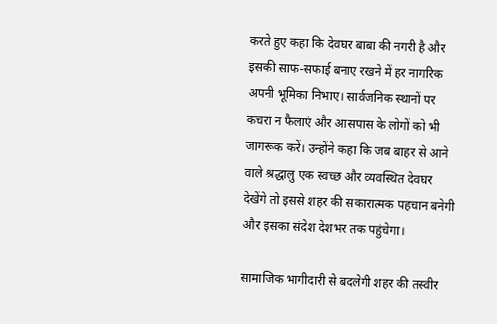करते हुए कहा कि देवघर बाबा की नगरी है और इसकी साफ-सफाई बनाए रखने में हर नागरिक अपनी भूमिका निभाए। सार्वजनिक स्थानों पर कचरा न फैलाएं और आसपास के लोगों को भी जागरूक करें। उन्होंने कहा कि जब बाहर से आने वाले श्रद्धालु एक स्वच्छ और व्यवस्थित देवघर देखेंगे तो इससे शहर की सकारात्मक पहचान बनेगी और इसका संदेश देशभर तक पहुंचेगा।

सामाजिक भागीदारी से बदलेगी शहर की तस्वीर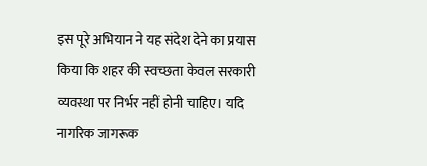इस पूरे अभियान ने यह संदेश देने का प्रयास किया कि शहर की स्वच्छता केवल सरकारी व्यवस्था पर निर्भर नहीं होनी चाहिए। यदि नागरिक जागरूक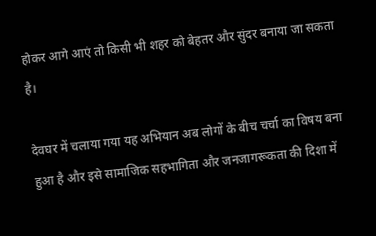होकर आगे आएं तो किसी भी शहर को बेहतर और सुंदर बनाया जा सकता है।

देवघर में चलाया गया यह अभियान अब लोगों के बीच चर्चा का विषय बना हुआ है और इसे सामाजिक सहभागिता और जनजागरूकता की दिशा में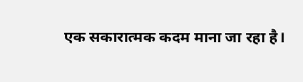एक सकारात्मक कदम माना जा रहा है।